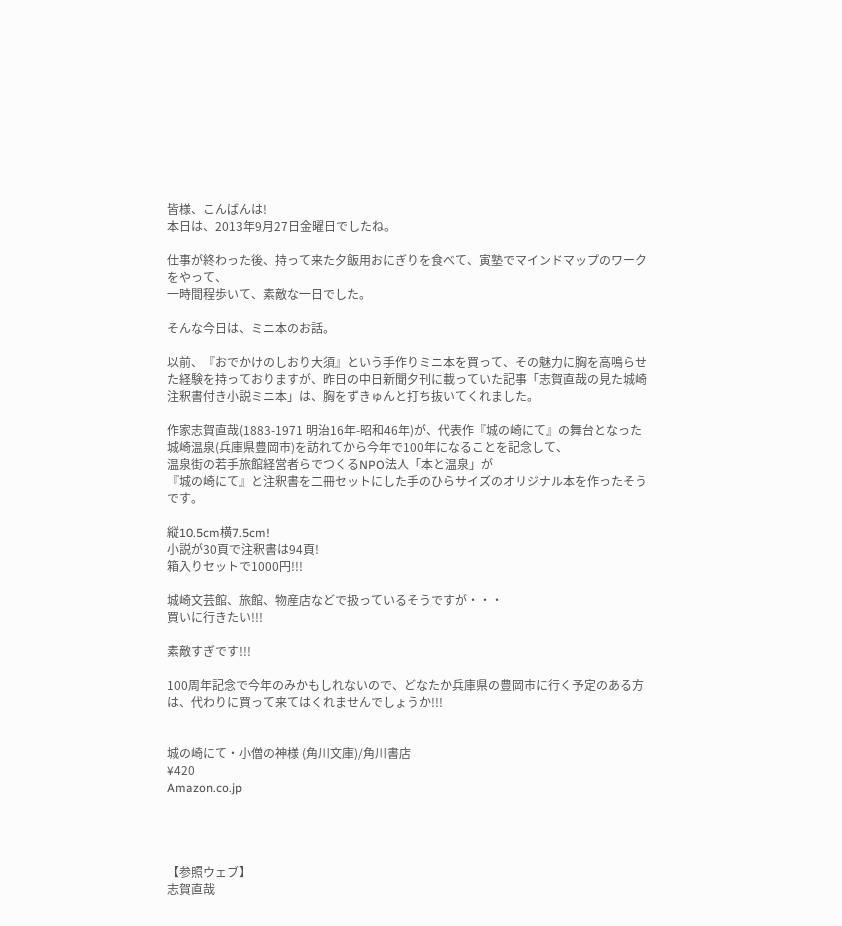皆様、こんばんは!
本日は、2013年9月27日金曜日でしたね。

仕事が終わった後、持って来た夕飯用おにぎりを食べて、寅塾でマインドマップのワークをやって、
一時間程歩いて、素敵な一日でした。

そんな今日は、ミニ本のお話。

以前、『おでかけのしおり大須』という手作りミニ本を買って、その魅力に胸を高鳴らせた経験を持っておりますが、昨日の中日新聞夕刊に載っていた記事「志賀直哉の見た城崎 注釈書付き小説ミニ本」は、胸をずきゅんと打ち抜いてくれました。

作家志賀直哉(1883-1971 明治16年-昭和46年)が、代表作『城の崎にて』の舞台となった城崎温泉(兵庫県豊岡市)を訪れてから今年で100年になることを記念して、
温泉街の若手旅館経営者らでつくるNPO法人「本と温泉」が
『城の崎にて』と注釈書を二冊セットにした手のひらサイズのオリジナル本を作ったそうです。

縦10.5cm横7.5cm!
小説が30頁で注釈書は94頁!
箱入りセットで1000円!!!

城崎文芸館、旅館、物産店などで扱っているそうですが・・・
買いに行きたい!!!

素敵すぎです!!!

100周年記念で今年のみかもしれないので、どなたか兵庫県の豊岡市に行く予定のある方は、代わりに買って来てはくれませんでしょうか!!!


城の崎にて・小僧の神様 (角川文庫)/角川書店
¥420
Amazon.co.jp




【参照ウェブ】
志賀直哉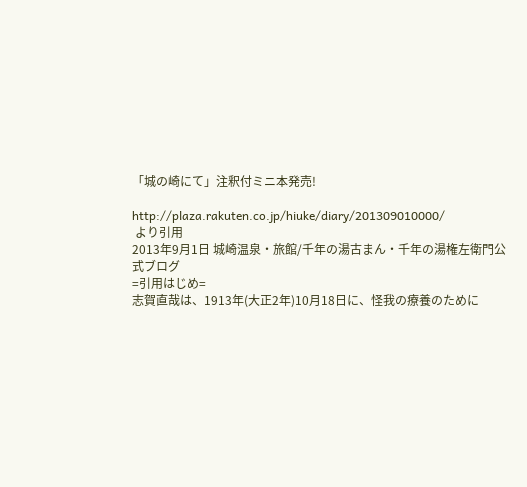「城の崎にて」注釈付ミニ本発売!

http://plaza.rakuten.co.jp/hiuke/diary/201309010000/
 より引用
2013年9月1日 城崎温泉・旅館/千年の湯古まん・千年の湯権左衛門公式ブログ
=引用はじめ=
志賀直哉は、1913年(大正2年)10月18日に、怪我の療養のために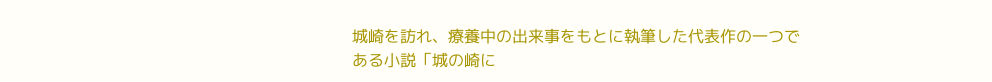城崎を訪れ、療養中の出来事をもとに執筆した代表作の一つである小説「城の崎に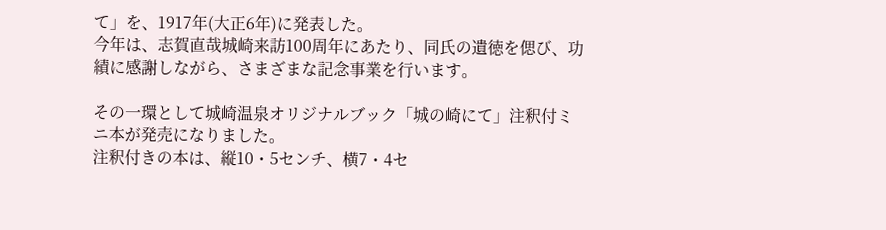て」を、1917年(大正6年)に発表した。
今年は、志賀直哉城崎来訪100周年にあたり、同氏の遺徳を偲び、功績に感謝しながら、さまざまな記念事業を行います。

その一環として城崎温泉オリジナルブック「城の崎にて」注釈付ミニ本が発売になりました。
注釈付きの本は、縦10・5センチ、横7・4セ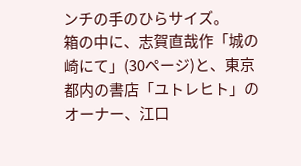ンチの手のひらサイズ。
箱の中に、志賀直哉作「城の崎にて」(30ページ)と、東京都内の書店「ユトレヒト」のオーナー、江口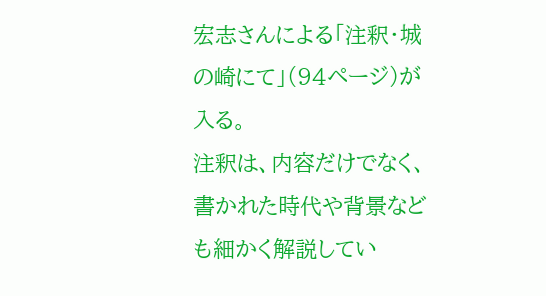宏志さんによる「注釈・城の崎にて」(94ページ)が入る。
注釈は、内容だけでなく、書かれた時代や背景なども細かく解説してい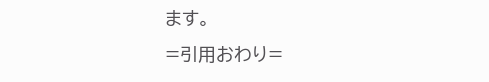ます。
=引用おわり=